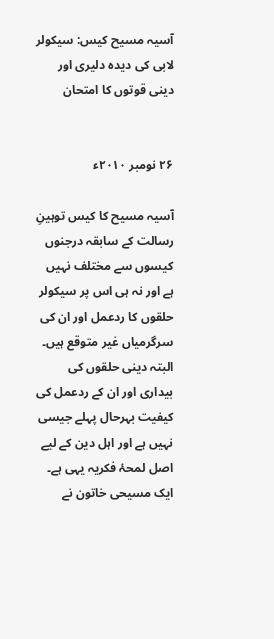آسیہ مسیح کیس: سیکولر لابی کی دیدہ دلیری اور دینی قوتوں کا امتحان


۲۶ نومبر ۲۰۱۰ء

آسیہ مسیح کا کیس توہینِ رسالت کے سابقہ درجنوں کیسوں سے مختلف نہیں ہے اور نہ ہی اس پر سیکولر حلقوں کا ردعمل اور ان کی سرگرمیاں غیر متوقع ہیں۔ البتہ دینی حلقوں کی بیداری اور ان کے ردعمل کی کیفیت بہرحال پہلے جیسی نہیں ہے اور اہل دین کے لیے اصل لمحۂ فکریہ یہی ہے۔ ایک مسیحی خاتون نے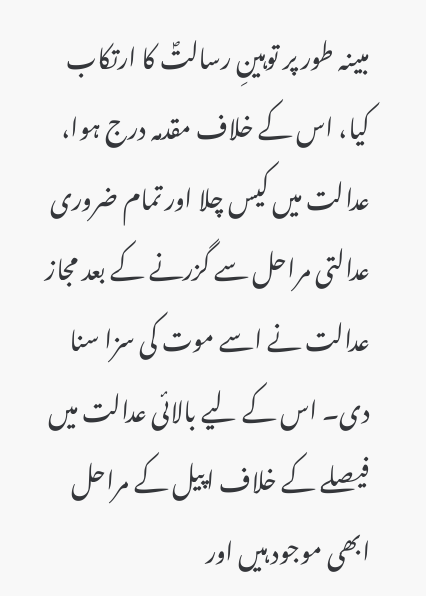مبینہ طور پر توہینِ رسالتؐ کا ارتکاب کیا، اس کے خلاف مقدمہ درج ہوا، عدالت میں کیس چلا اور تمام ضروری عدالتی مراحل سے گزرنے کے بعد مجاز عدالت نے اسے موت کی سزا سنا دی۔ اس کے لیے بالائی عدالت میں فیصلے کے خلاف اپیل کے مراحل ابھی موجود ہیں اور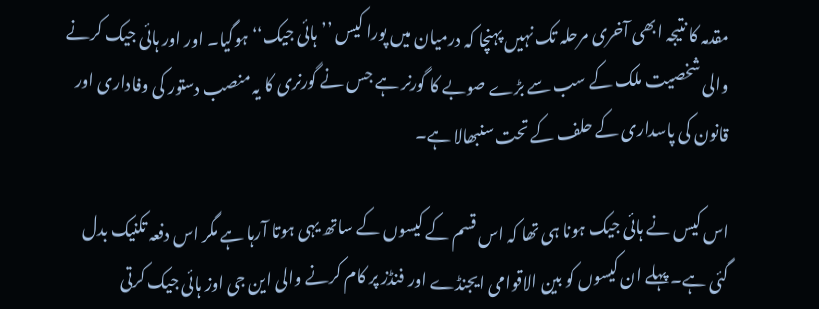مقدمہ کا نتیجہ ابھی آخری مرحلہ تک نہیں پہنچا کہ درمیان میں پورا کیس ’’ہائی جیک‘‘ ہوگیا۔ اور اور ہائی جیک کرنے والی شخصیت ملک کے سب سے بڑے صوبے کا گورنر ہے جس نے گورنری کا یہ منصب دستور کی وفاداری اور قانون کی پاسداری کے حلف کے تحت سنبھالا ہے۔

اس کیس نے ہائی جیک ہونا ہی تھا کہ اس قسم کے کیسوں کے ساتھ یہی ہوتا آرہا ہے مگر اس دفعہ تکنیک بدل گئی ہے۔ پہلے ان کیسوں کو بین الاقوامی ایجنڈے اور فنڈز پر کام کرنے والی این جی اوز ہائی جیک کرتی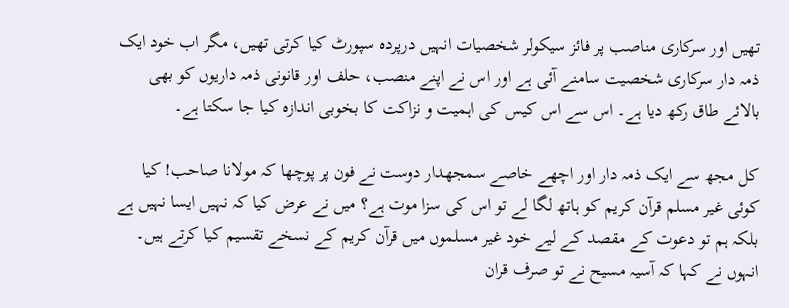تھیں اور سرکاری مناصب پر فائز سیکولر شخصیات انہیں درپردہ سپورٹ کیا کرتی تھیں، مگر اب خود ایک ذمہ دار سرکاری شخصیت سامنے آئی ہے اور اس نے اپنے منصب، حلف اور قانونی ذمہ داریوں کو بھی بالائے طاق رکھ دیا ہے۔ اس سے اس کیس کی اہمیت و نزاکت کا بخوبی اندازہ کیا جا سکتا ہے۔

کل مجھ سے ایک ذمہ دار اور اچھے خاصے سمجھدار دوست نے فون پر پوچھا کہ مولانا صاحب! کیا کوئی غیر مسلم قرآن کریم کو ہاتھ لگا لے تو اس کی سزا موت ہے؟ میں نے عرض کیا کہ نہیں ایسا نہیں ہے بلکہ ہم تو دعوت کے مقصد کے لیے خود غیر مسلموں میں قرآن کریم کے نسخے تقسیم کیا کرتے ہیں۔ انہوں نے کہا کہ آسیہ مسیح نے تو صرف قران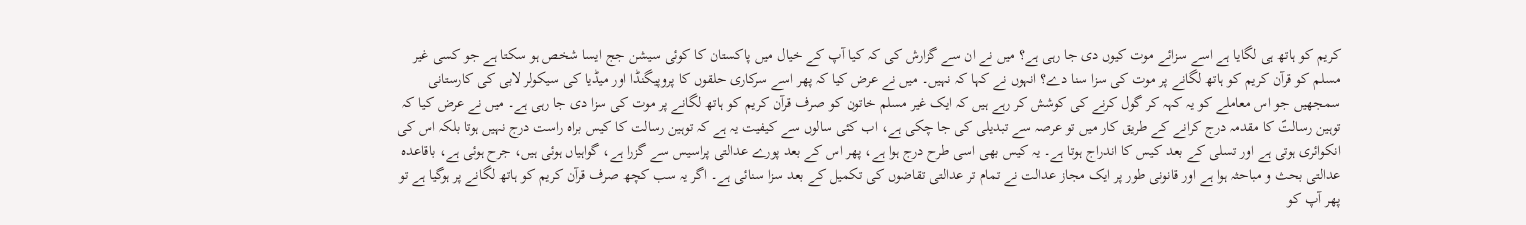کریم کو ہاتھ ہی لگایا ہے اسے سزائے موت کیوں دی جا رہی ہے؟ میں نے ان سے گزارش کی کہ کیا آپ کے خیال میں پاکستان کا کوئی سیشن جج ایسا شخص ہو سکتا ہے جو کسی غیر مسلم کو قرآن کریم کو ہاتھ لگانے پر موت کی سزا سنا دے؟ انہوں نے کہا کہ نہیں۔ میں نے عرض کیا کہ پھر اسے سرکاری حلقوں کا پروپیگنڈا اور میڈیا کی سیکولر لابی کی کارستانی سمجھیں جو اس معاملے کو یہ کہہ کر گول کرنے کی کوشش کر رہے ہیں کہ ایک غیر مسلم خاتون کو صرف قرآن کریم کو ہاتھ لگانے پر موت کی سزا دی جا رہی ہے۔ میں نے عرض کیا کہ توہین رسالتؐ کا مقدمہ درج کرانے کے طریق کار میں تو عرصہ سے تبدیلی کی جا چکی ہے، اب کئی سالوں سے کیفیت یہ ہے کہ توہین رسالت کا کیس براہ راست درج نہیں ہوتا بلکہ اس کی انکوائری ہوتی ہے اور تسلی کے بعد کیس کا اندراج ہوتا ہے۔ یہ کیس بھی اسی طرح درج ہوا ہے، پھر اس کے بعد پورے عدالتی پراسیس سے گزرا ہے، گواہیاں ہوئی ہیں، جرح ہوئی ہے، باقاعدہ عدالتی بحث و مباحثہ ہوا ہے اور قانونی طور پر ایک مجاز عدالت نے تمام تر عدالتی تقاضوں کی تکمیل کے بعد سزا سنائی ہے۔ اگر یہ سب کچھ صرف قرآن کریم کو ہاتھ لگانے پر ہوگیا ہے تو پھر آپ کو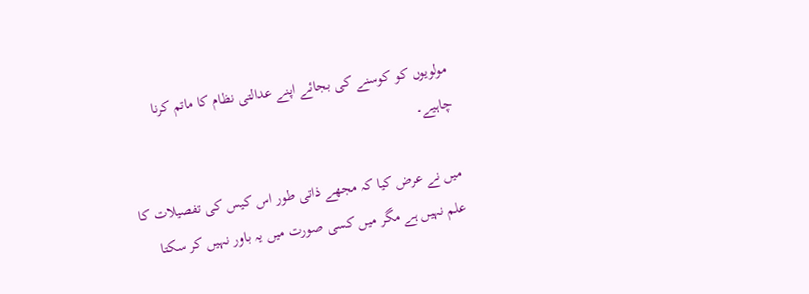مولویوں کو کوسنے کی بجائے اپنے عدالتی نظام کا ماتم کرنا چاہیے۔

میں نے عرض کیا کہ مجھے ذاتی طور اس کیس کی تفصیلات کا علم نہیں ہے مگر میں کسی صورت میں یہ باور نہیں کر سکتا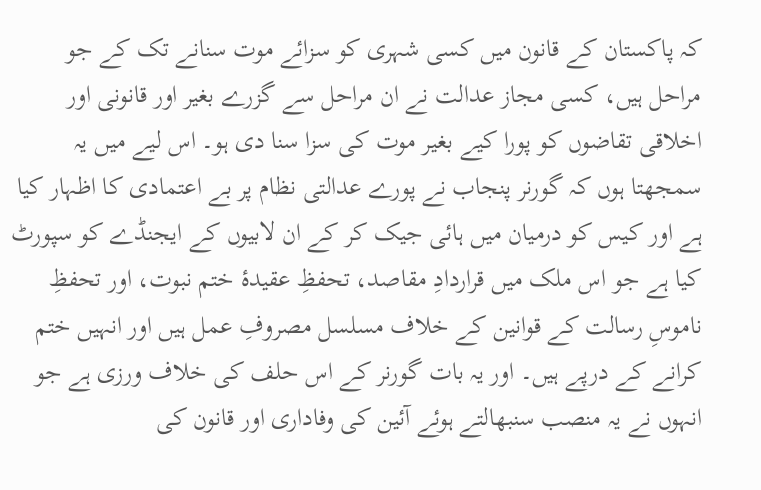کہ پاکستان کے قانون میں کسی شہری کو سزائے موت سنانے تک کے جو مراحل ہیں، کسی مجاز عدالت نے ان مراحل سے گزرے بغیر اور قانونی اور اخلاقی تقاضوں کو پورا کیے بغیر موت کی سزا سنا دی ہو۔ اس لیے میں یہ سمجھتا ہوں کہ گورنر پنجاب نے پورے عدالتی نظام پر بے اعتمادی کا اظہار کیا ہے اور کیس کو درمیان میں ہائی جیک کر کے ان لابیوں کے ایجنڈے کو سپورٹ کیا ہے جو اس ملک میں قراردادِ مقاصد، تحفظِ عقیدۂ ختم نبوت، اور تحفظِ ناموسِ رسالت کے قوانین کے خلاف مسلسل مصروفِ عمل ہیں اور انہیں ختم کرانے کے درپے ہیں۔ اور یہ بات گورنر کے اس حلف کی خلاف ورزی ہے جو انہوں نے یہ منصب سنبھالتے ہوئے آئین کی وفاداری اور قانون کی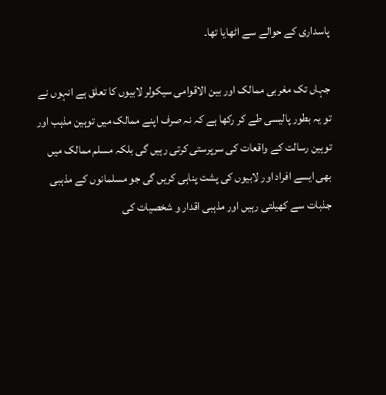پاسداری کے حوالے سے اٹھایا تھا۔

جہاں تک مغربی ممالک اور بین الاقوامی سیکولر لابیوں کا تعلق ہے انہوں نے تو یہ بطور پالیسی طے کر رکھا ہے کہ نہ صرف اپنے ممالک میں توہین مذہب اور توہین رسالت کے واقعات کی سرپرستی کرتی رہیں گی بلکہ مسلم ممالک میں بھی ایسے افراد اور لابیوں کی پشت پناہی کریں گی جو مسلمانوں کے مذہبی جذبات سے کھیلتی رہیں اور مذہبی اقدار و شخصیات کی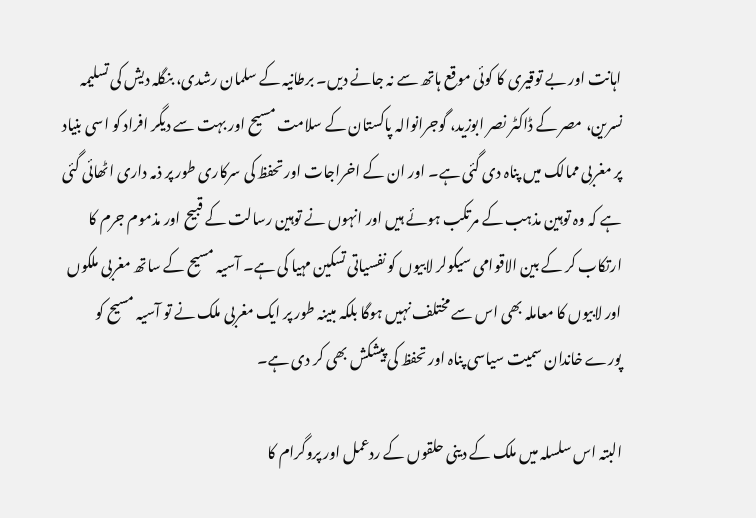اہانت اور بے توقیری کا کوئی موقع ہاتھ سے نہ جانے دیں۔ برطانیہ کے سلمان رشدی، بنگلہ دیش کی تسلیمہ نسرین، مصر کے ڈاکٹر نصر ابوزید، گوجرانوالہ پاکستان کے سلامت مسیح اور بہت سے دیگر افراد کو اسی بنیاد پر مغربی ممالک میں پناہ دی گئی ہے۔ اور ان کے اخراجات اور تحفظ کی سرکاری طور پر ذمہ داری اٹھائی گئی ہے کہ وہ توہین مذہب کے مرتکب ہوئے ہیں اور انہوں نے توہین رسالت کے قبیح اور مذموم جرم کا ارتکاب کر کے بین الاقوامی سیکولر لابیوں کو نفسیاتی تسکین مہیا کی ہے۔ آسیہ مسیح کے ساتھ مغربی ملکوں اور لابیوں کا معاملہ بھی اس سے مختلف نہیں ہوگا بلکہ مبینہ طور پر ایک مغربی ملک نے تو آسیہ مسیح کو پورے خاندان سمیت سیاسی پناہ اور تحفظ کی پیشکش بھی کر دی ہے۔

البتہ اس سلسلہ میں ملک کے دینی حلقوں کے ردعمل اور پروگرام کا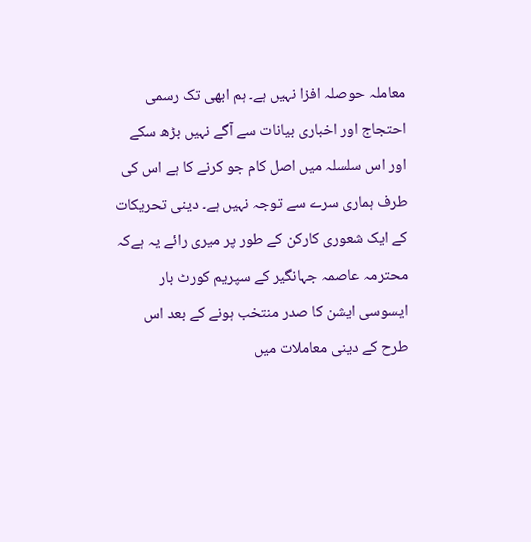معاملہ حوصلہ افزا نہیں ہے۔ ہم ابھی تک رسمی احتجاج اور اخباری بیانات سے آگے نہیں بڑھ سکے اور اس سلسلہ میں اصل کام جو کرنے کا ہے اس کی طرف ہماری سرے سے توجہ نہیں ہے۔ دینی تحریکات کے ایک شعوری کارکن کے طور پر میری رائے یہ ہےکہ محترمہ عاصمہ جہانگیر کے سپریم کورٹ بار ایسوسی ایشن کا صدر منتخب ہونے کے بعد اس طرح کے دینی معاملات میں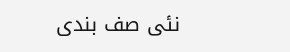نئی صف بندی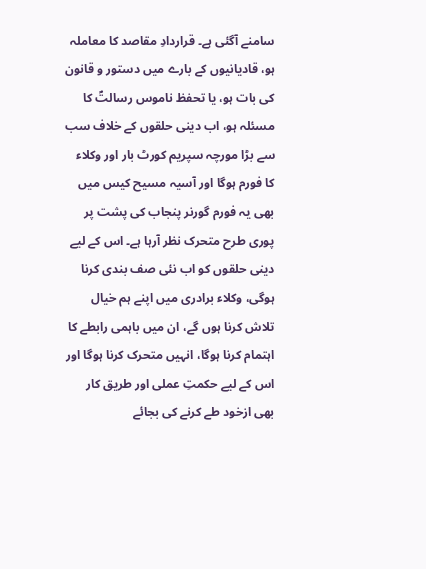سامنے آگئی ہے۔ قراردادِ مقاصد کا معاملہ ہو، قادیانیوں کے بارے میں دستور و قانون کی بات ہو، یا تحفظ ناموس رسالتؐ کا مسئلہ ہو، اب دینی حلقوں کے خلاف سب سے بڑا مورچہ سپریم کورٹ بار اور وکلاء کا فورم ہوگا اور آسیہ مسیح کیس میں بھی یہ فورم گورنر پنجاب کی پشت پر پوری طرح متحرک نظر آرہا ہے۔ اس کے لیے دینی حلقوں کو اب نئی صف بندی کرنا ہوگی، وکلاء برادری میں اپنے ہم خیال تلاش کرنا ہوں گے، ان میں باہمی رابطے کا اہتمام کرنا ہوگا، انہیں متحرک کرنا ہوگا اور اس کے لیے حکمتِ عملی اور طریق کار بھی ازخود طے کرنے کی بجائے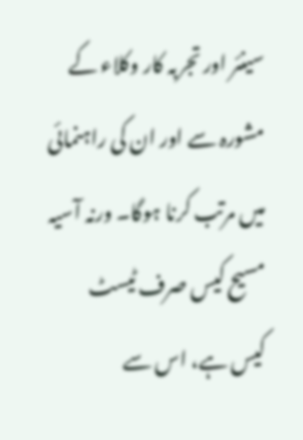سینئر اور تجربہ کار وکلاء کے مشورہ سے اور ان کی راہنمائی میں مرتب کرنا ہوگا۔ ورنہ آسیہ مسیح کیس صرف ٹیسٹ کیس ہے، اس سے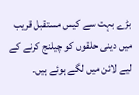بڑے بہت سے کیس مستقبل قریب میں دینی حلقوں کو چیلنج کرنے کے لیے لائن میں لگے ہوئے ہیں۔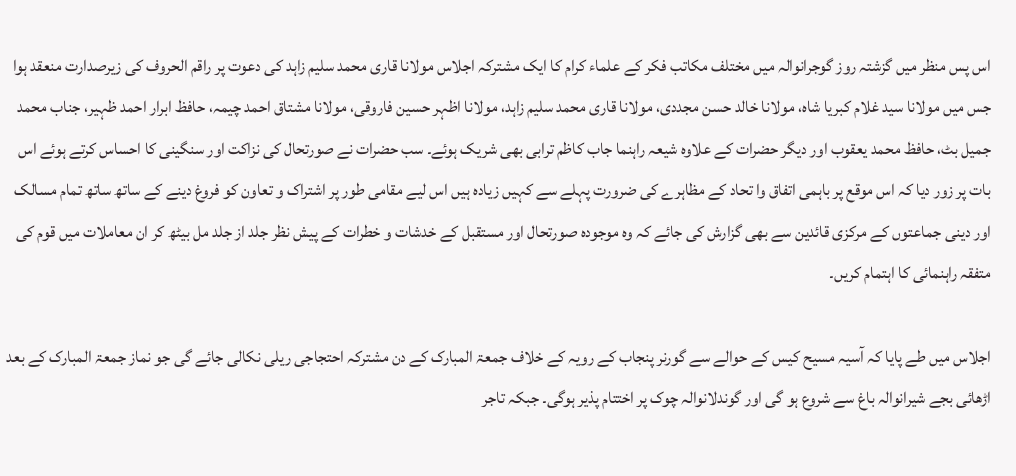اس پس منظر میں گزشتہ روز گوجرانوالہ میں مختلف مکاتب فکر کے علماء کرام کا ایک مشترکہ اجلاس مولانا قاری محمد سلیم زاہد کی دعوت پر راقم الحروف کی زیرصدارت منعقد ہوا جس میں مولانا سید غلام کبریا شاہ، مولانا خالد حسن مجددی، مولانا قاری محمد سلیم زاہد، مولانا اظہر حسین فاروقی، مولانا مشتاق احمد چیمہ، حافظ ابرار احمد ظہیر، جناب محمد جمیل بٹ، حافظ محمد یعقوب اور دیگر حضرات کے علاوہ شیعہ راہنما جاب کاظم ترابی بھی شریک ہوئے۔ سب حضرات نے صورتحال کی نزاکت اور سنگینی کا احساس کرتے ہوئے اس بات پر زور دیا کہ اس موقع پر باہمی اتفاق وا تحاد کے مظاہرے کی ضرورت پہلے سے کہیں زیادہ ہیں اس لیے مقامی طور پر اشتراک و تعاون کو فروغ دینے کے ساتھ ساتھ تمام مسالک اور دینی جماعتوں کے مرکزی قائدین سے بھی گزارش کی جائے کہ وہ موجودہ صورتحال اور مستقبل کے خدشات و خطرات کے پیش نظر جلد از جلد مل بیٹھ کر ان معاملات میں قوم کی متفقہ راہنمائی کا اہتمام کریں۔

اجلاس میں طے پایا کہ آسیہ مسیح کیس کے حوالے سے گورنر پنجاب کے رویہ کے خلاف جمعۃ المبارک کے دن مشترکہ احتجاجی ریلی نکالی جائے گی جو نماز جمعۃ المبارک کے بعد اڑھائی بجے شیرانوالہ باغ سے شروع ہو گی اور گوندلانوالہ چوک پر اختتام پذیر ہوگی۔ جبکہ تاجر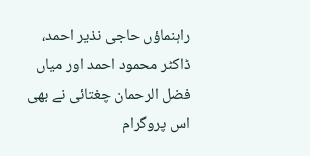راہنماؤں حاجی نذیر احمد، ڈاکٹر محمود احمد اور میاں فضل الرحمان چغتائی نے بھی اس پروگرام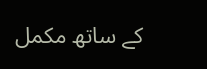کے ساتھ مکمل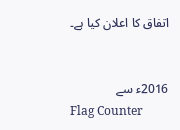اتفاق کا اعلان کیا ہے۔


2016ء سے
Flag Counter